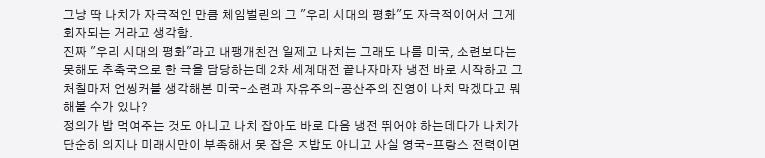그냥 딱 나치가 자극적인 만큼 체임벌린의 그 "우리 시대의 평화"도 자극적이어서 그게 회자되는 거라고 생각함.
진짜 "우리 시대의 평화"라고 내팽개친건 일제고 나치는 그래도 나름 미국, 소련보다는 못해도 추축국으로 한 극을 담당하는데 2차 세계대전 끝나자마자 냉전 바로 시작하고 그 처칠마저 언씽커블 생각해본 미국-소련과 자유주의-공산주의 진영이 나치 막겠다고 뭐 해볼 수가 있나?
정의가 밥 먹여주는 것도 아니고 나치 잡아도 바로 다음 냉전 뛰어야 하는데다가 나치가 단순히 의지나 미래시만이 부족해서 못 잡은 ㅈ밥도 아니고 사실 영국-프랑스 전력이면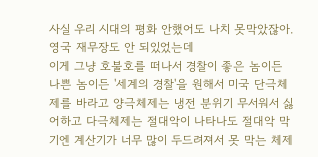사실 우리 시대의 평화 안했어도 나치 못막았잖아. 영국 재무장도 안 되있었는데
이게 그냥 호불호를 떠나서 경찰이 좋은 놈이든 나쁜 놈이든 '세계의 경찰'을 원해서 미국 단극체제를 바라고 양극체제는 냉전 분위기 무서워서 싫어하고 다극체제는 절대악이 나타나도 절대악 막기엔 계산기가 너무 많이 두드려져서 못 막는 체제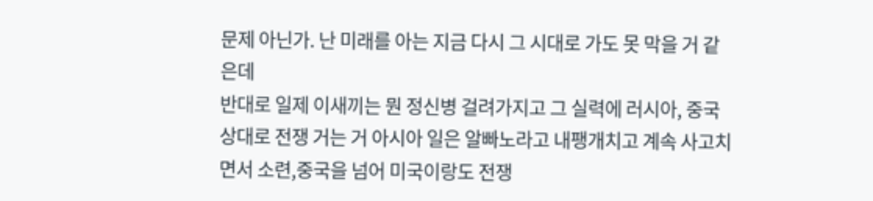문제 아닌가. 난 미래를 아는 지금 다시 그 시대로 가도 못 막을 거 같은데
반대로 일제 이새끼는 뭔 정신병 걸려가지고 그 실력에 러시아, 중국 상대로 전쟁 거는 거 아시아 일은 알빠노라고 내팽개치고 계속 사고치면서 소련,중국을 넘어 미국이랑도 전쟁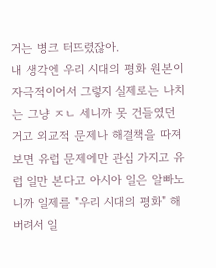거는 병크 터뜨렸잖아.
내 생각엔 우리 시대의 평화 원본이 자극적이어서 그렇지 실제로는 나치는 그냥 ㅈㄴ 세니까 못 건들였던 거고 외교적 문제나 해결책을 따져보면 유럽 문제에만 관심 가지고 유럽 일만 본다고 아시아 일은 알빠노니까 일제를 "우리 시대의 평화" 해버려서 일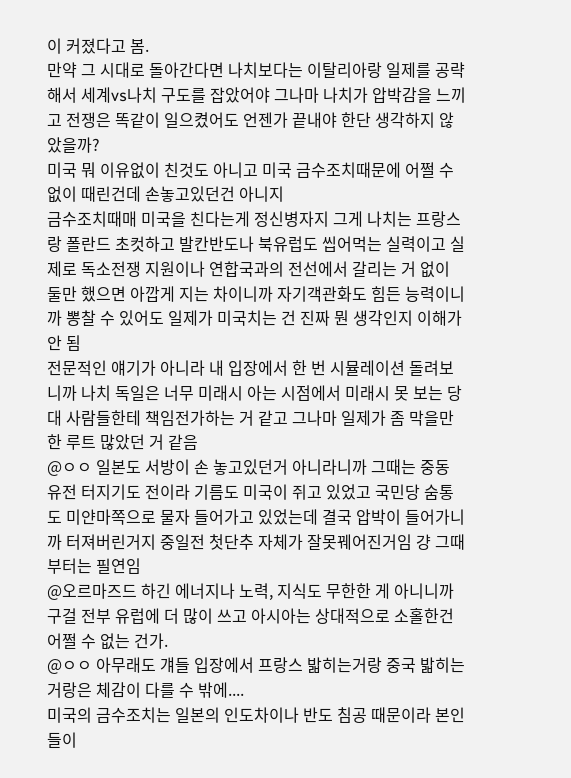이 커졌다고 봄.
만약 그 시대로 돌아간다면 나치보다는 이탈리아랑 일제를 공략해서 세계vs나치 구도를 잡았어야 그나마 나치가 압박감을 느끼고 전쟁은 똑같이 일으켰어도 언젠가 끝내야 한단 생각하지 않았을까?
미국 뭐 이유없이 친것도 아니고 미국 금수조치때문에 어쩔 수 없이 때린건데 손놓고있던건 아니지
금수조치때매 미국을 친다는게 정신병자지 그게 나치는 프랑스랑 폴란드 초컷하고 발칸반도나 북유럽도 씹어먹는 실력이고 실제로 독소전쟁 지원이나 연합국과의 전선에서 갈리는 거 없이 둘만 했으면 아깝게 지는 차이니까 자기객관화도 힘든 능력이니까 뽕찰 수 있어도 일제가 미국치는 건 진짜 뭔 생각인지 이해가 안 됨
전문적인 얘기가 아니라 내 입장에서 한 번 시뮬레이션 돌려보니까 나치 독일은 너무 미래시 아는 시점에서 미래시 못 보는 당대 사람들한테 책임전가하는 거 같고 그나마 일제가 좀 막을만한 루트 많았던 거 같음
@ㅇㅇ 일본도 서방이 손 놓고있던거 아니라니까 그때는 중동 유전 터지기도 전이라 기름도 미국이 쥐고 있었고 국민당 숨통도 미얀마쪽으로 물자 들어가고 있었는데 결국 압박이 들어가니까 터져버린거지 중일전 첫단추 자체가 잘못꿰어진거임 걍 그때부터는 필연임
@오르마즈드 하긴 에너지나 노력, 지식도 무한한 게 아니니까 구걸 전부 유럽에 더 많이 쓰고 아시아는 상대적으로 소홀한건 어쩔 수 없는 건가.
@ㅇㅇ 아무래도 걔들 입장에서 프랑스 밟히는거랑 중국 밟히는거랑은 체감이 다를 수 밖에....
미국의 금수조치는 일본의 인도차이나 반도 침공 때문이라 본인들이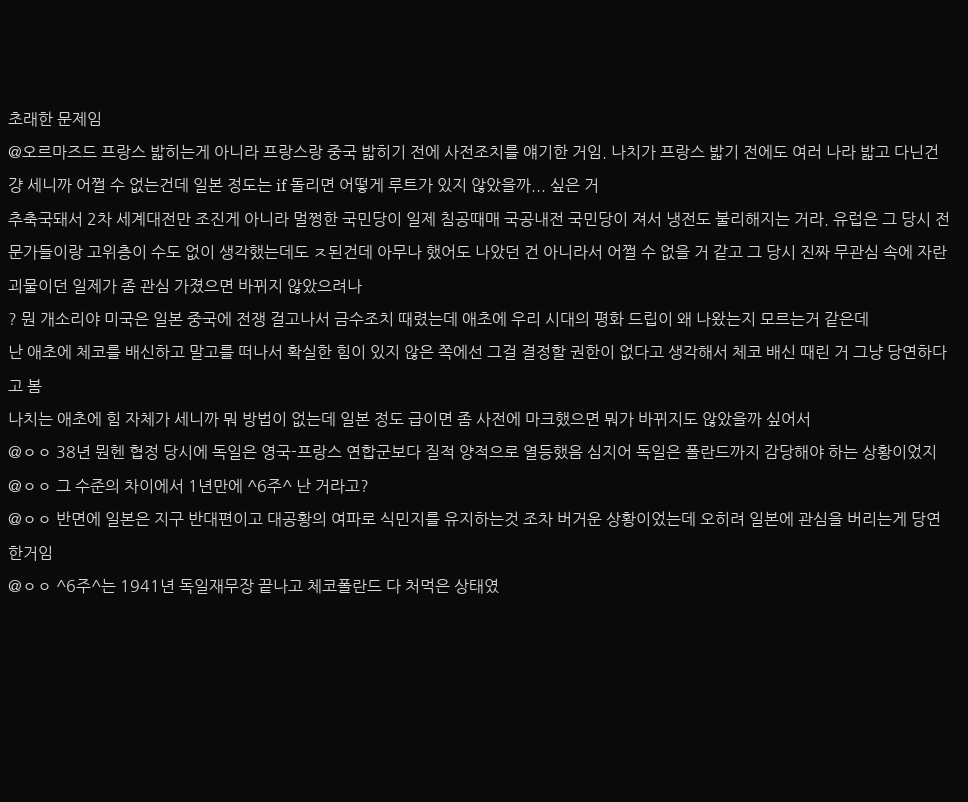초래한 문제임
@오르마즈드 프랑스 밟히는게 아니라 프랑스랑 중국 밟히기 전에 사전조치를 얘기한 거임. 나치가 프랑스 밟기 전에도 여러 나라 밟고 다닌건 걍 세니까 어쩔 수 없는건데 일본 정도는 if 돌리면 어떻게 루트가 있지 않았을까... 싶은 거
추축국돼서 2차 세계대전만 조진게 아니라 멀쩡한 국민당이 일제 침공때매 국공내전 국민당이 져서 냉전도 불리해지는 거라. 유럽은 그 당시 전문가들이랑 고위층이 수도 없이 생각했는데도 ㅈ된건데 아무나 했어도 나았던 건 아니라서 어쩔 수 없을 거 같고 그 당시 진짜 무관심 속에 자란 괴물이던 일제가 좀 관심 가졌으면 바뀌지 않았으려나
? 뭔 개소리야 미국은 일본 중국에 전쟁 걸고나서 금수조치 때렸는데 애초에 우리 시대의 평화 드립이 왜 나왔는지 모르는거 같은데
난 애초에 체코를 배신하고 말고를 떠나서 확실한 힘이 있지 않은 쪽에선 그걸 결정할 권한이 없다고 생각해서 체코 배신 때린 거 그냥 당연하다고 봄
나치는 애초에 힘 자체가 세니까 뭐 방법이 없는데 일본 정도 급이면 좀 사전에 마크했으면 뭐가 바뀌지도 않았을까 싶어서
@ㅇㅇ 38년 뭔헨 협정 당시에 독일은 영국-프랑스 연합군보다 질적 양적으로 열등했음 심지어 독일은 폴란드까지 감당해야 하는 상황이었지
@ㅇㅇ 그 수준의 차이에서 1년만에 ^6주^ 난 거라고?
@ㅇㅇ 반면에 일본은 지구 반대편이고 대공황의 여파로 식민지를 유지하는것 조차 버거운 상황이었는데 오히려 일본에 관심을 버리는게 당연한거임
@ㅇㅇ ^6주^는 1941년 독일재무장 끝나고 체코폴란드 다 처먹은 상태였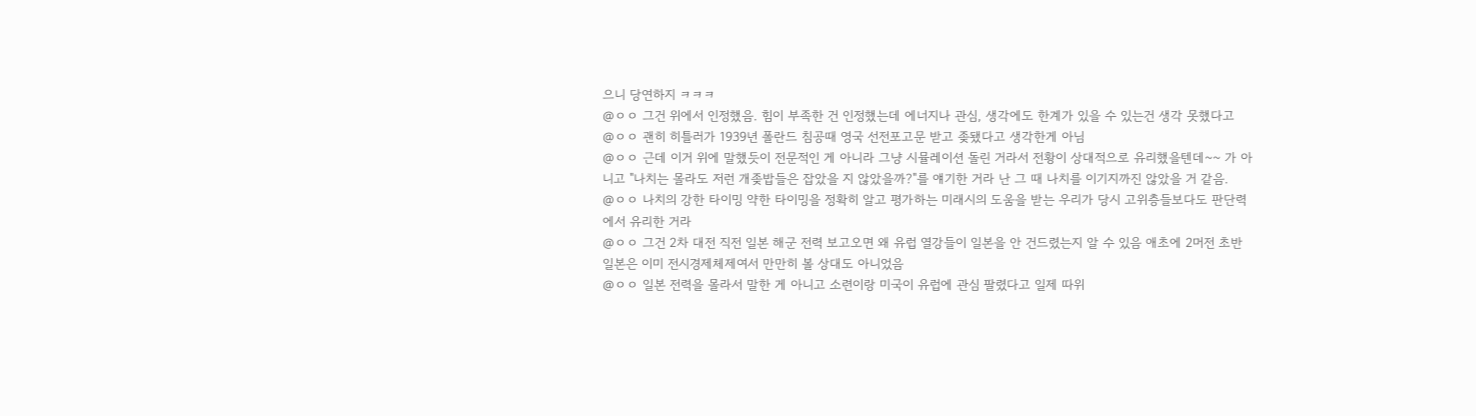으니 당연하지 ㅋㅋㅋ
@ㅇㅇ 그건 위에서 인정했음. 힘이 부족한 건 인정했는데 에너지나 관심, 생각에도 한계가 있을 수 있는건 생각 못했다고
@ㅇㅇ 괜히 히틀러가 1939년 폴란드 침공때 영국 선전포고문 받고 좆됐다고 생각한게 아님
@ㅇㅇ 근데 이거 위에 말했듯이 전문적인 게 아니라 그냥 시뮬레이션 돌린 거라서 전황이 상대적으로 유리했을텐데~~ 가 아니고 "나치는 몰라도 저런 개좆밥들은 잡았을 지 않았을까?"를 얘기한 거라 난 그 때 나치를 이기지까진 않았을 거 같음.
@ㅇㅇ 나치의 강한 타이밍 약한 타이밍을 정확히 알고 평가하는 미래시의 도움을 받는 우리가 당시 고위층들보다도 판단력에서 유리한 거라
@ㅇㅇ 그건 2차 대전 직전 일본 해군 전력 보고오면 왜 유럽 열강들이 일본을 안 건드렸는지 알 수 있음 애초에 2머전 초반 일본은 이미 전시경제체제여서 만만히 볼 상대도 아니었음
@ㅇㅇ 일본 전력을 몰라서 말한 게 아니고 소련이랑 미국이 유럽에 관심 팔렸다고 일제 따위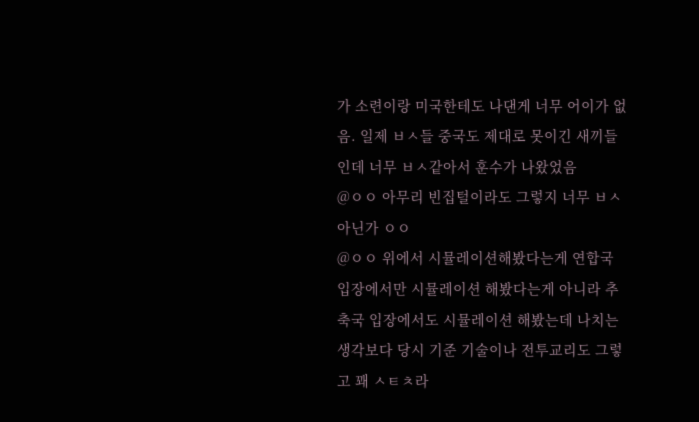가 소련이랑 미국한테도 나댄게 너무 어이가 없음. 일제 ㅂㅅ들 중국도 제대로 못이긴 새끼들인데 너무 ㅂㅅ같아서 훈수가 나왔었음
@ㅇㅇ 아무리 빈집털이라도 그렇지 너무 ㅂㅅ아닌가 ㅇㅇ
@ㅇㅇ 위에서 시뮬레이션해봤다는게 연합국 입장에서만 시뮬레이션 해봤다는게 아니라 추축국 입장에서도 시뮬레이션 해봤는데 나치는 생각보다 당시 기준 기술이나 전투교리도 그렇고 꽤 ㅅㅌㅊ라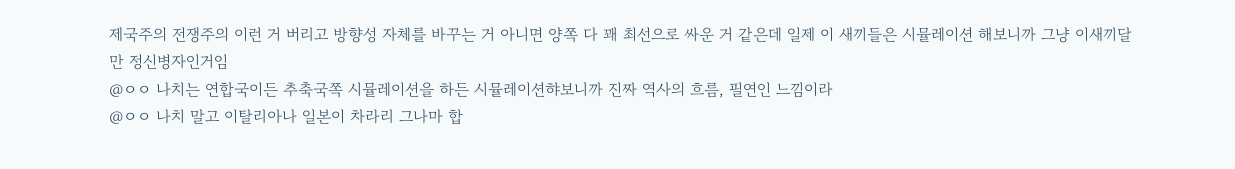제국주의 전쟁주의 이런 거 버리고 방향성 자체를 바꾸는 거 아니면 양쪽 다 꽤 최선으로 싸운 거 같은데 일제 이 새끼들은 시뮬레이션 해보니까 그냥 이새끼달만 정신병자인거임
@ㅇㅇ 나치는 연합국이든 추축국쪽 시뮬레이션을 하든 시뮬레이션햐보니까 진짜 역사의 흐름, 필연인 느낌이라
@ㅇㅇ 나치 말고 이탈리아나 일본이 차라리 그나마 합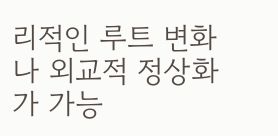리적인 루트 변화나 외교적 정상화가 가능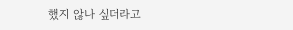했지 않나 싶더라고